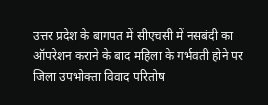उत्तर प्रदेश के बागपत में सीएचसी में नसबंदी का ऑपरेशन कराने के बाद महिला के गर्भवती होने पर जिला उपभोक्ता विवाद परितोष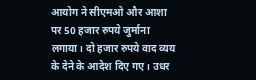आयोग ने सीएमओ और आशा पर 50 हजार रुपये जुर्माना लगाया। दो हजार रुपये वाद व्यय के देने के आदेश दिए गए। उधर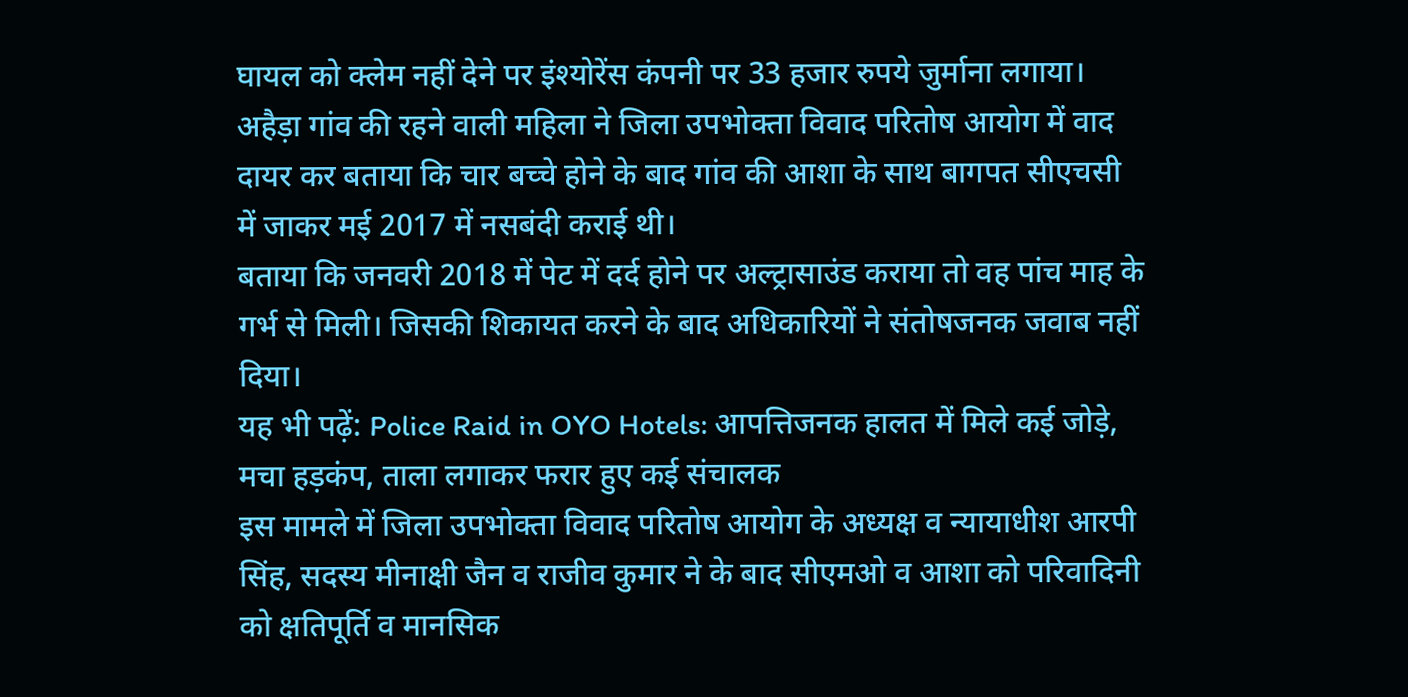घायल को क्लेम नहीं देने पर इंश्योरेंस कंपनी पर 33 हजार रुपये जुर्माना लगाया।
अहैड़ा गांव की रहने वाली महिला ने जिला उपभोक्ता विवाद परितोष आयोग में वाद दायर कर बताया कि चार बच्चे होने के बाद गांव की आशा के साथ बागपत सीएचसी में जाकर मई 2017 में नसबंदी कराई थी।
बताया कि जनवरी 2018 में पेट में दर्द होने पर अल्ट्रासाउंड कराया तो वह पांच माह के गर्भ से मिली। जिसकी शिकायत करने के बाद अधिकारियों ने संतोषजनक जवाब नहीं दिया।
यह भी पढ़ें: Police Raid in OYO Hotels: आपत्तिजनक हालत में मिले कई जोड़े, मचा हड़कंप, ताला लगाकर फरार हुए कई संचालक
इस मामले में जिला उपभोक्ता विवाद परितोष आयोग के अध्यक्ष व न्यायाधीश आरपी सिंह, सदस्य मीनाक्षी जैन व राजीव कुमार ने के बाद सीएमओ व आशा को परिवादिनी को क्षतिपूर्ति व मानसिक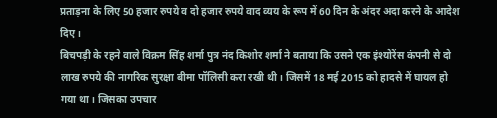प्रताड़ना के लिए 50 हजार रुपये व दो हजार रुपये वाद व्यय के रूप में 60 दिन के अंदर अदा करने के आदेश दिए।
बिचपड़ी के रहने वाले विक्रम सिंह शर्मा पुत्र नंद किशोर शर्मा ने बताया कि उसने एक इंश्योरेंस कंपनी से दो लाख रुपये की नागरिक सुरक्षा बीमा पॉलिसी करा रखी थी। जिसमें 18 मई 2015 को हादसे में घायल हो गया था। जिसका उपचार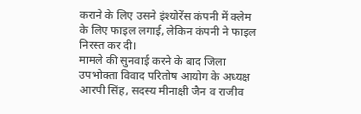कराने के लिए उसने इंश्योरेंस कंपनी में क्लेम के लिए फाइल लगाई, लेकिन कंपनी ने फाइल निरस्त कर दी।
मामले की सुनवाई करने के बाद जिला उपभोक्ता विवाद परितोष आयोग के अध्यक्ष आरपी सिंह, सदस्य मीनाक्षी जैन व राजीव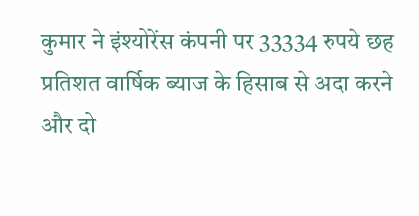कुमार ने इंश्योरेंस कंपनी पर 33334 रुपये छह प्रतिशत वार्षिक ब्याज के हिसाब से अदा करने और दो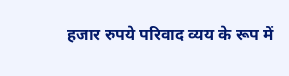हजार रुपये परिवाद व्यय के रूप में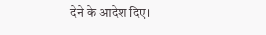देने के आदेश दिए।